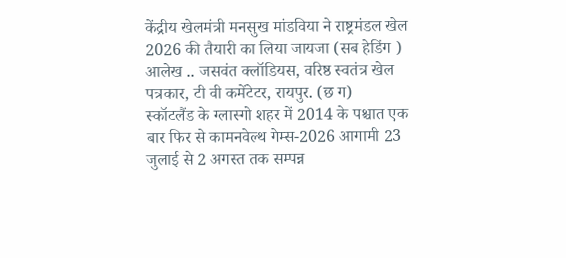केंद्रीय खेलमंत्री मनसुख मांडविया ने राष्ट्रमंडल खेल 2026 की तैयारी का लिया जायजा (सब हेडिंग )
आलेख .. जसवंत क्लॉडियस, वरिष्ठ स्वतंत्र खेल पत्रकार, टी वी कमेंटेटर, रायपुर. (छ ग)
स्कॉटलैंड के ग्लास्गो शहर में 2014 के पश्चात एक बार फिर से कामनवेल्थ गेम्स-2026 आगामी 23 जुलाई से 2 अगस्त तक सम्पन्न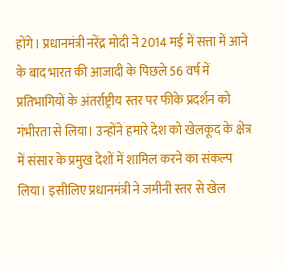होंगे। प्रधानमंत्री नरेंद्र मोदी ने 2014 मई में सत्ता में आने के बाद भारत की आजादी के पिछले 56 वर्ष में प्रतिभागियों के अंतर्राष्ट्रीय स्तर पर फीके प्रदर्शन को गंभीरता से लिया। उन्होंने हमारे देश को खेलकूद के क्षेत्र में संसार के प्रमुख देशों में शामिल करने का संकल्प लिया। इसीलिए प्रधानमंत्री ने जमीनी स्तर से खेल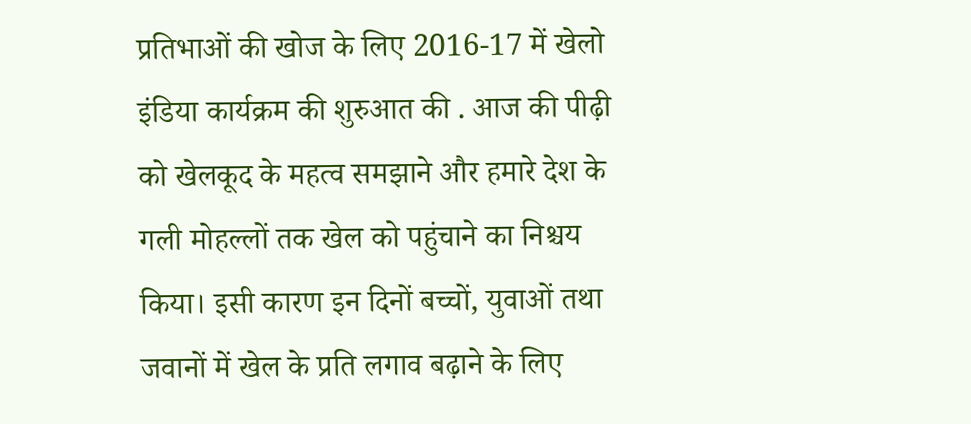प्रतिभाओं की खोज के लिए 2016-17 में खेलो इंडिया कार्यक्रम की शुरुआत की . आज की पीढ़ी को खेलकूद के महत्व समझाने और हमारे देश के गली मोहल्लों तक खेल को पहुंचाने का निश्चय किया। इसी कारण इन दिनों बच्चों, युवाओं तथा जवानों में खेल के प्रति लगाव बढ़ाने के लिए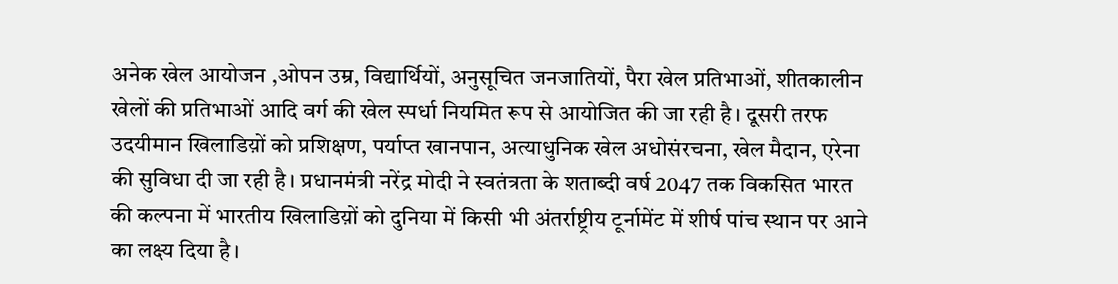अनेक खेल आयोजन ,ओपन उम्र, विद्यार्थियों, अनुसूचित जनजातियों, पैरा खेल प्रतिभाओं, शीतकालीन खेलों की प्रतिभाओं आदि वर्ग की खेल स्पर्धा नियमित रूप से आयोजित की जा रही है। दूसरी तरफ उदयीमान खिलाडिय़ों को प्रशिक्षण, पर्याप्त खानपान, अत्याधुनिक खेल अधोसंरचना, खेल मैदान, एरेना की सुविधा दी जा रही है। प्रधानमंत्री नरेंद्र मोदी ने स्वतंत्रता के शताब्दी वर्ष 2047 तक विकसित भारत की कल्पना में भारतीय खिलाडिय़ों को दुनिया में किसी भी अंतर्राष्ट्रीय टूर्नामेंट में शीर्ष पांच स्थान पर आने का लक्ष्य दिया है।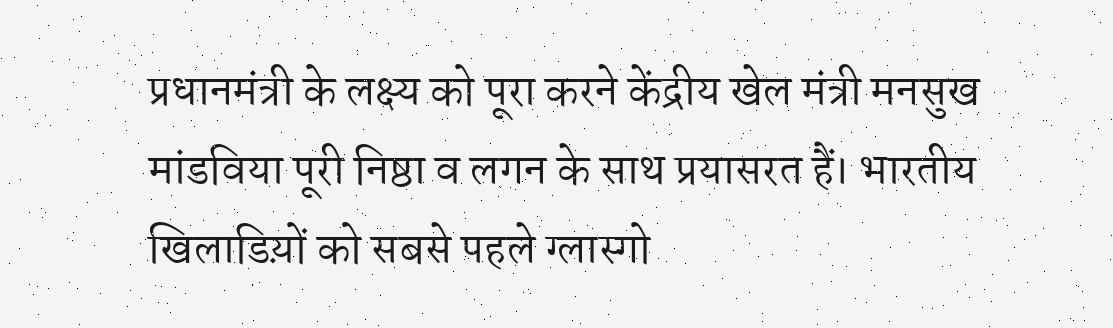प्रधानमंत्री के लक्ष्य को पूरा करने केंद्रीय खेल मंत्री मनसुख मांडविया पूरी निष्ठा व लगन के साथ प्रयासरत हैं। भारतीय खिलाडिय़ों को सबसे पहले ग्लास्गो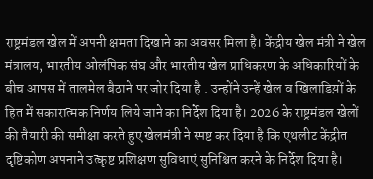राष्ट्रमंडल खेल में अपनी क्षमता दिखाने का अवसर मिला है। केंद्रीय खेल मंत्री ने खेल मंत्रालय, भारतीय ओलंपिक संघ और भारतीय खेल प्राधिकरण के अधिकारियों के बीच आपस में तालमेल बैठाने पर जोर दिया है . उन्होंने उन्हें खेल व खिलाडिय़ों के हित में सकारात्मक निर्णय लिये जाने का निर्देश दिया है। 2026 के राष्ट्रमंडल खेलों की तैयारी की समीक्षा करते हुए खेलमंत्री ने स्पष्ट कर दिया है कि एथलीट केंद्रीत दृष्टिकोण अपनाने उत्कृष्ट प्रशिक्षण सुविधाएं सुनिश्चित करने के निर्देश दिया है।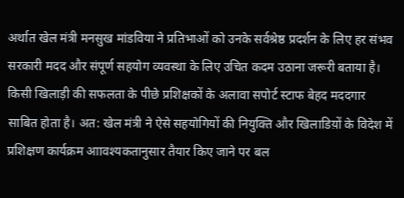अर्थात खेल मंत्री मनसुख मांडविया ने प्रतिभाओं को उनके सर्वश्रेष्ठ प्रदर्शन के लिए हर संभव सरकारी मदद और संपूर्ण सहयोग व्यवस्था के लिए उचित कदम उठाना जरूरी बताया है। किसी खिलाड़ी की सफलता के पीछे प्रशिक्षकों के अलावा सपोर्ट स्टाफ बेहद मददगार साबित होता है। अत: खेल मंत्री ने ऐसे सहयोगियों की नियुक्ति और खिलाडिय़ों के विदेश में प्रशिक्षण कार्यक्रम आावश्यकतानुसार तैयार किए जाने पर बल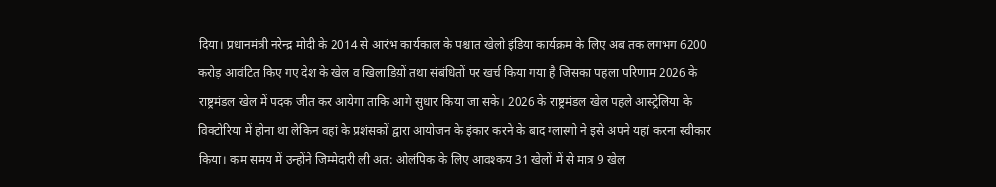दिया। प्रधानमंत्री नरेन्द्र मोदी के 2014 से आरंभ कार्यकाल के पश्चात खेलो इंडिया कार्यक्रम के लिए अब तक लगभग 6200 करोड़ आवंटित किए गए देश के खेल व खिलाडिय़ों तथा संबंधितों पर खर्च किया गया है जिसका पहला परिणाम 2026 के राष्ट्रमंडल खेल में पदक जीत कर आयेगा ताकि आगे सुधार किया जा सके। 2026 के राष्ट्रमंडल खेल पहले आस्ट्रेलिया के विक्टोरिया में होना था लेकिन वहां के प्रशंसकों द्वारा आयोजन के इंकार करने के बाद ग्लास्गो ने इसे अपने यहां करना स्वीकार किया। कम समय में उन्होंने जिम्मेदारी ली अत: ओलंपिक के लिए आवश्कय 31 खेलों में से मात्र 9 खेल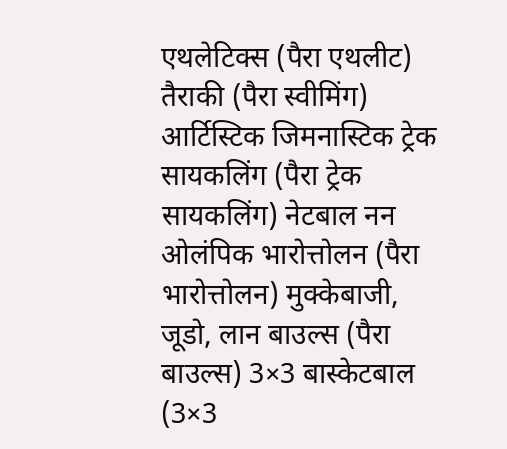एथलेटिक्स (पैरा एथलीट) तैराकी (पैरा स्वीमिंग) आर्टिस्टिक जिमनास्टिक ट्रेक सायकलिंग (पैरा ट्रेक सायकलिंग) नेटबाल नन ओलंपिक भारोत्तोलन (पैरा भारोत्तोलन) मुक्केबाजी, जूडो, लान बाउल्स (पैरा बाउल्स) 3×3 बास्केटबाल (3×3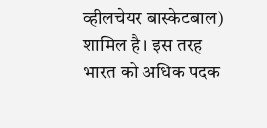व्हीलचेयर बास्केटबाल) शामिल है। इस तरह भारत को अधिक पदक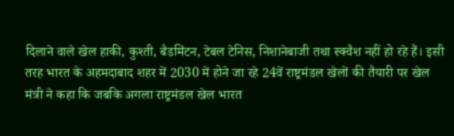दिलाने वाले खेल हाकी, कुश्ती, बैडमिंटन, टेबल टेनिस, निशानेबाजी तथा स्क्वैश नहीं हो रहे हैं। इसी तरह भारत के अहमदाबाद शहर में 2030 में होने जा रहे 24वें राष्ट्रमंडल खेलों की तैयारी पर खेल मंत्री ने कहा कि जबकि अगला राष्ट्रमंडल खेल भारत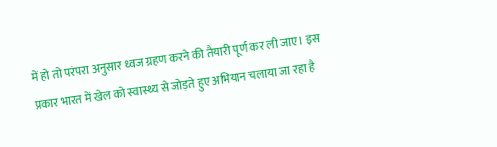में हो तो परंपरा अनुसार ध्वज ग्रहण करने की तैयारी पूर्ण कर ली जाए। इस प्रकार भारत में खेल को स्वास्थ्य से जोड़ते हुए अभियान चलाया जा रहा है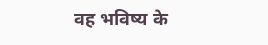वह भविष्य के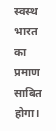स्वस्थ भारत का प्रमाण साबित होगा।